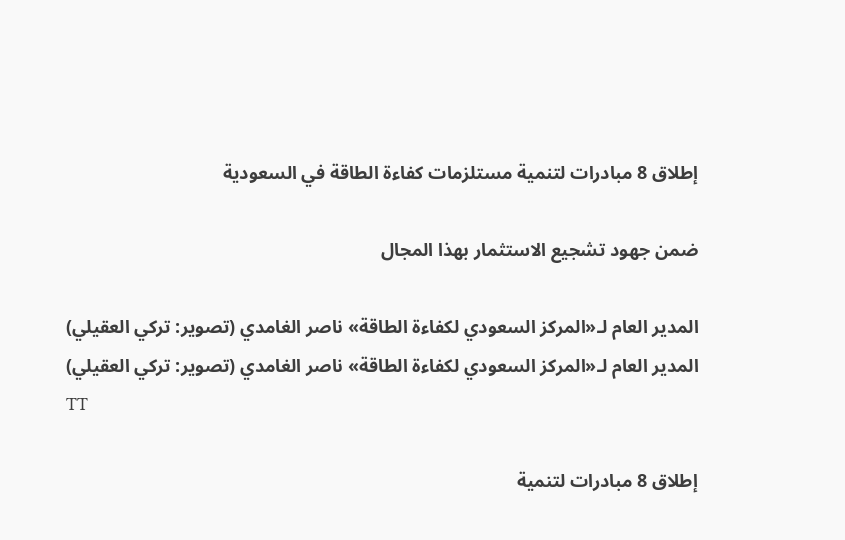إطلاق 8 مبادرات لتنمية مستلزمات كفاءة الطاقة في السعودية

ضمن جهود تشجيع الاستثمار بهذا المجال

المدير العام لـ«المركز السعودي لكفاءة الطاقة» ناصر الغامدي (تصوير: تركي العقيلي)
المدير العام لـ«المركز السعودي لكفاءة الطاقة» ناصر الغامدي (تصوير: تركي العقيلي)
TT

إطلاق 8 مبادرات لتنمية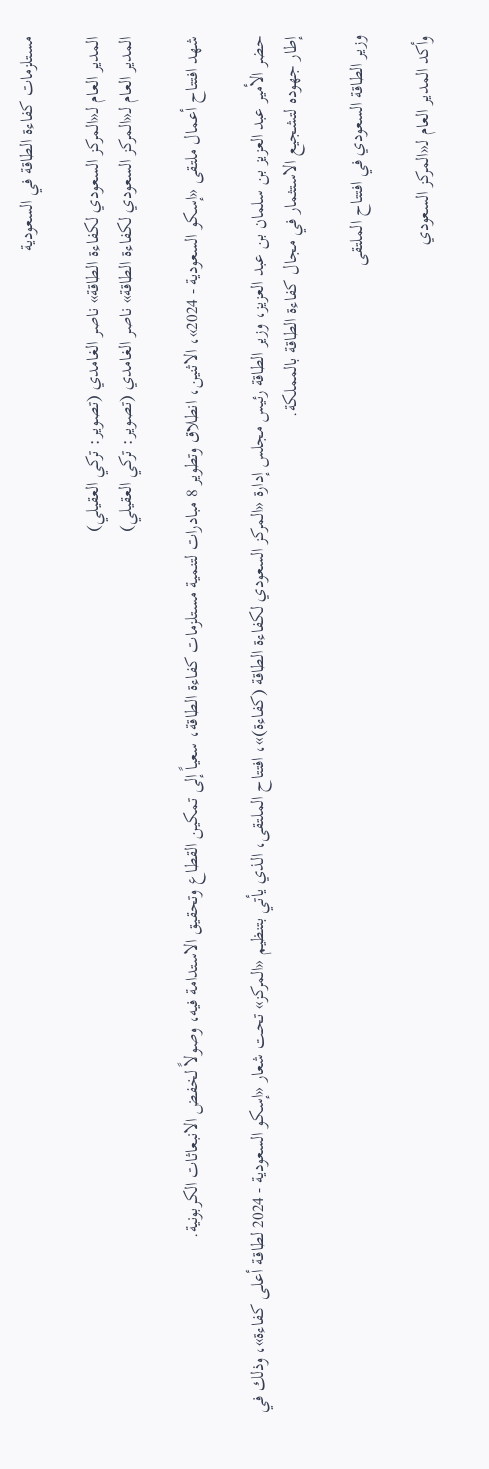مستلزمات كفاءة الطاقة في السعودية

المدير العام لـ«المركز السعودي لكفاءة الطاقة» ناصر الغامدي (تصوير: تركي العقيلي)
المدير العام لـ«المركز السعودي لكفاءة الطاقة» ناصر الغامدي (تصوير: تركي العقيلي)

شهد افتتاح أعمال ملتقى «إسكو السعودية - 2024»، الاثنين، انطلاق وتطوير 8 مبادرات لتنمية مستلزمات كفاءة الطاقة، سعياً إلى تمكين القطاع وتحقيق الاستدامة فيه، وصولاً لخفض الانبعاثات الكربونية.

حضر الأمير عبد العزيز بن سلمان بن عبد العزيز، وزير الطاقة رئيس مجلس إدارة «المركز السعودي لكفاءة الطاقة (كفاءة)»، افتتاح الملتقى، الذي يأتي بتنظيم «المركز» تحـت شعار «إسكو السعودية - 2024 لطاقـة أعلـى كفاءة»، وذلك في إطار جهوده لتشجيع الاستثمار في مجال كفاءة الطاقة بالمملكة.

وزير الطاقة السعودي في افتتاح الملتقى

وأكد المدير العام لـ«المركز السعودي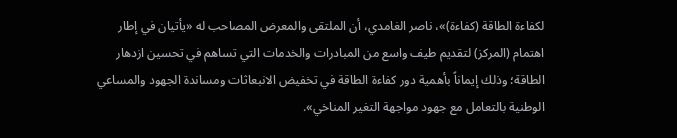لكفاءة الطاقة (كفاءة)»، ناصر الغامدي، أن الملتقى والمعرض المصاحب له «يأتيان في إطار اهتمام (المركز) لتقديم طيف واسع من المبادرات والخدمات التي تساهم في تحسين ازدهار الطاقة؛ وذلك إيماناً بأهمية دور كفاءة الطاقة في تخفيض الانبعاثات ومساندة الجهود والمساعي الوطنية بالتعامل مع جهود مواجهة التغير المناخي».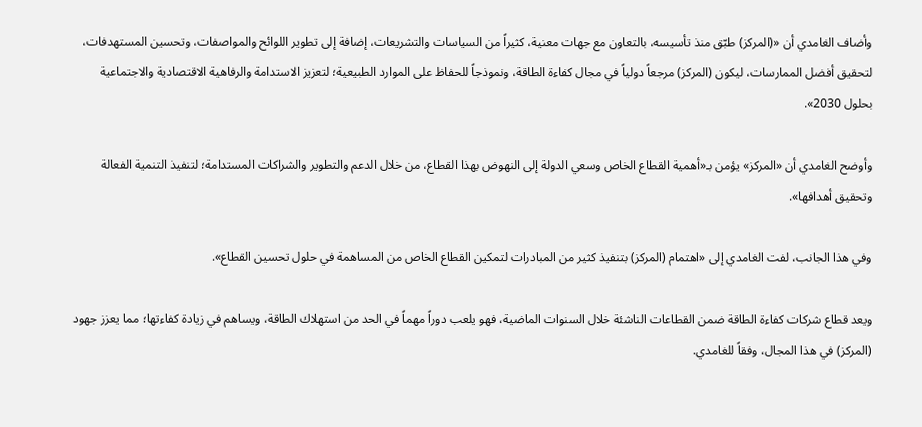وأضاف الغامدي أن «(المركز) طبّق منذ تأسيسه، بالتعاون مع جهات معنية، كثيراً من السياسات والتشريعات، إضافة إلى تطوير اللوائح والمواصفات، وتحسين المستهدفات، لتحقيق أفضل الممارسات، ليكون (المركز) مرجعاً دولياً في مجال كفاءة الطاقة، ونموذجاً للحفاظ على الموارد الطبيعية؛ لتعزيز الاستدامة والرفاهية الاقتصادية والاجتماعية بحلول 2030».

وأوضح الغامدي أن «المركز» يؤمن بـ«أهمية القطاع الخاص وسعي الدولة إلى النهوض بهذا القطاع، من خلال الدعم والتطوير والشراكات المستدامة؛ لتنفيذ التنمية الفعالة وتحقيق أهدافها».

وفي هذا الجانب، لفت الغامدي إلى «اهتمام (المركز) بتنفيذ كثير من المبادرات لتمكين القطاع الخاص من المساهمة في حلول تحسين القطاع».

ويعد قطاع شركات كفاءة الطاقة ضمن القطاعات الناشئة خلال السنوات الماضية، فهو يلعب دوراً مهماً في الحد من استهلاك الطاقة، ويساهم في زيادة كفاءتها؛ مما يعزز جهود (المركز) في هذا المجال، وفقاً للغامدي.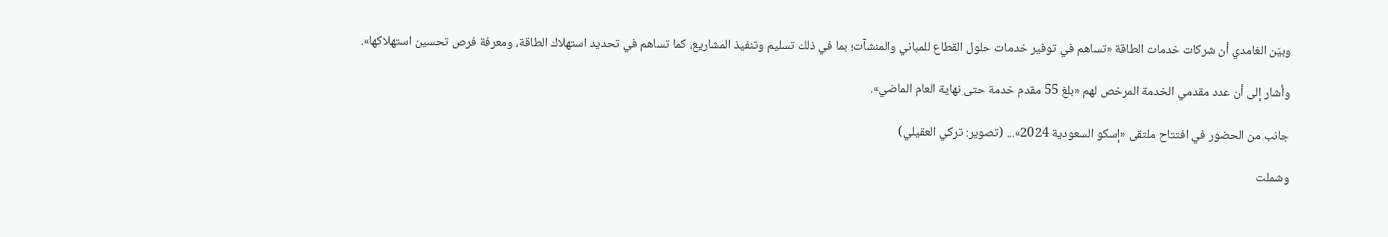وبيّن الغامدي أن شركات خدمات الطاقة «تساهم في توفير خدمات حلول القطاع للمباني والمنشآت؛ بما في ذلك تسليم وتنفيذ المشاريع، كما تساهم في تحديد استهلاك الطاقة، ومعرفة فرص تحسين استهلاكها».

وأشار إلى أن عدد مقدمي الخدمة المرخص لهم «بلغ 55 مقدم خدمة حتى نهاية العام الماضي».

جانب من الحضور في افتتاح ملتقى «إسكو السعودية 2024»... (تصوير: تركي العقيلي)

وشملت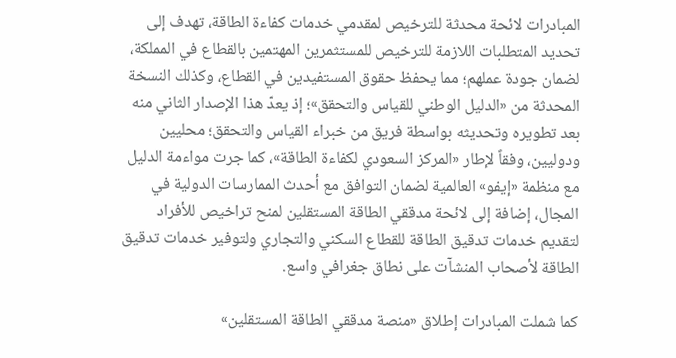المبادرات لائحة محدثة للترخيص لمقدمي خدمات كفاءة الطاقة، تهدف إلى تحديد المتطلبات اللازمة للترخيص للمستثمرين المهتمين بالقطاع في المملكة، لضمان جودة عملهم؛ مما يحفظ حقوق المستفيدين في القطاع، وكذلك النسخة المحدثة من «الدليل الوطني للقياس والتحقق»؛ إذ يعدّ هذا الإصدار الثاني منه بعد تطويره وتحديثه بواسطة فريق من خبراء القياس والتحقق؛ محليين ودوليين، وفقاً لإطار «المركز السعودي لكفاءة الطاقة»، كما جرت مواءمة الدليل مع منظمة «إيفو» العالمية لضمان التوافق مع أحدث الممارسات الدولية في المجال، إضافة إلى لائحة مدققي الطاقة المستقلين لمنح تراخيص للأفراد لتقديم خدمات تدقيق الطاقة للقطاع السكني والتجاري ولتوفير خدمات تدقيق الطاقة لأصحاب المنشآت على نطاق جغرافي واسع.

كما شملت المبادرات إطلاق «منصة مدققي الطاقة المستقلين»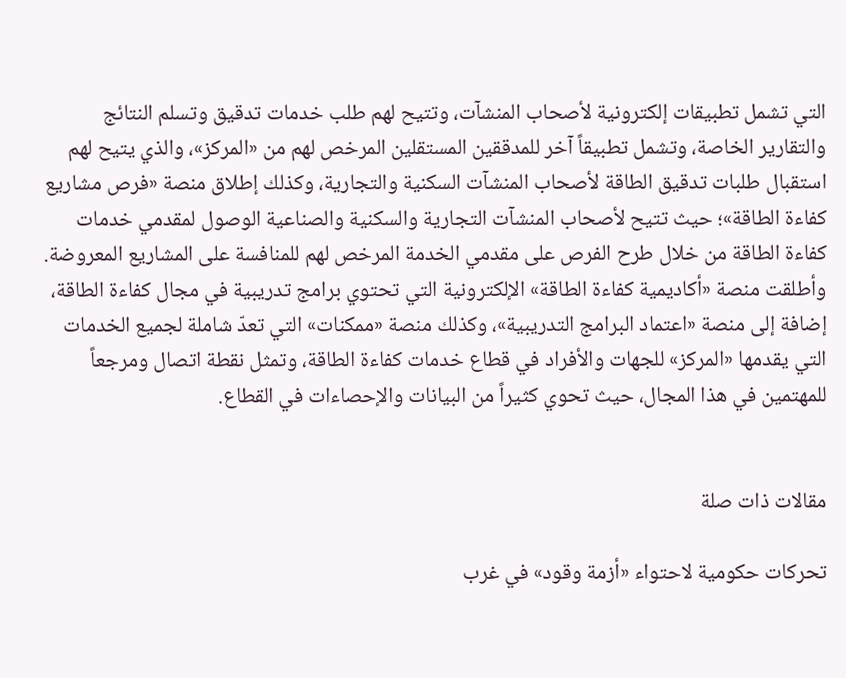التي تشمل تطبيقات إلكترونية لأصحاب المنشآت، وتتيح لهم طلب خدمات تدقيق وتسلم النتائج والتقارير الخاصة، وتشمل تطبيقاً آخر للمدققين المستقلين المرخص لهم من «المركز»، والذي يتيح لهم استقبال طلبات تدقيق الطاقة لأصحاب المنشآت السكنية والتجارية، وكذلك إطلاق منصة «فرص مشاريع كفاءة الطاقة»؛ حيث تتيح لأصحاب المنشآت التجارية والسكنية والصناعية الوصول لمقدمي خدمات كفاءة الطاقة من خلال طرح الفرص على مقدمي الخدمة المرخص لهم للمنافسة على المشاريع المعروضة. وأطلقت منصة «أكاديمية كفاءة الطاقة» الإلكترونية التي تحتوي برامج تدريبية في مجال كفاءة الطاقة، إضافة إلى منصة «اعتماد البرامج التدريبية»، وكذلك منصة «ممكنات» التي تعدّ شاملة لجميع الخدمات التي يقدمها «المركز» للجهات والأفراد في قطاع خدمات كفاءة الطاقة، وتمثل نقطة اتصال ومرجعاً للمهتمين في هذا المجال، حيث تحوي كثيراً من البيانات والإحصاءات في القطاع.


مقالات ذات صلة

تحركات حكومية لاحتواء «أزمة وقود» في غرب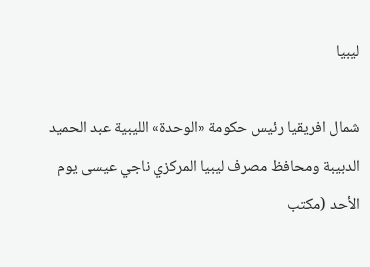ليبيا

شمال افريقيا رئيس حكومة «الوحدة» الليبية عبد الحميد الدبيبة ومحافظ مصرف ليبيا المركزي ناجي عيسى يوم الأحد (مكتب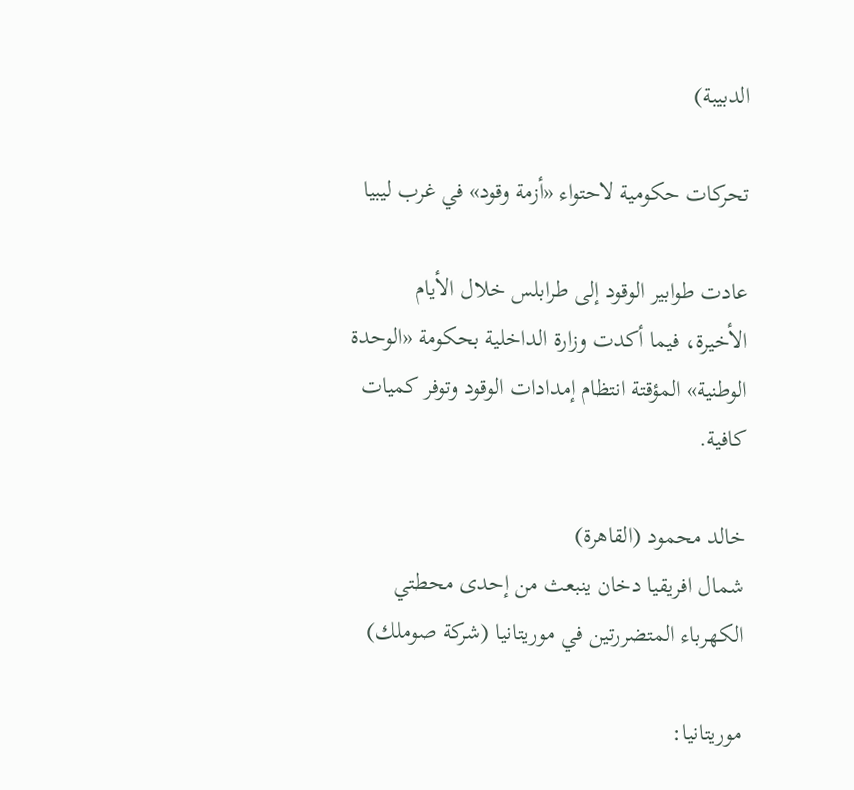الدبيبة)

تحركات حكومية لاحتواء «أزمة وقود» في غرب ليبيا

عادت طوابير الوقود إلى طرابلس خلال الأيام الأخيرة، فيما أكدت وزارة الداخلية بحكومة «الوحدة الوطنية» المؤقتة انتظام إمدادات الوقود وتوفر كميات كافية.

خالد محمود (القاهرة)
شمال افريقيا دخان ينبعث من إحدى محطتي الكهرباء المتضررتين في موريتانيا (شركة صوملك)

موريتانيا: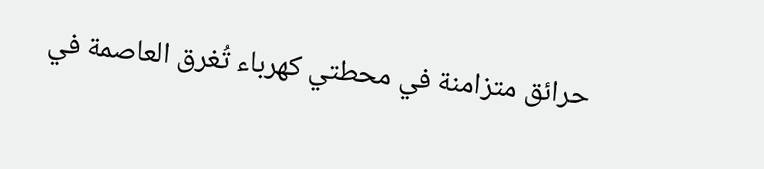حرائق متزامنة في محطتي كهرباء تُغرق العاصمة في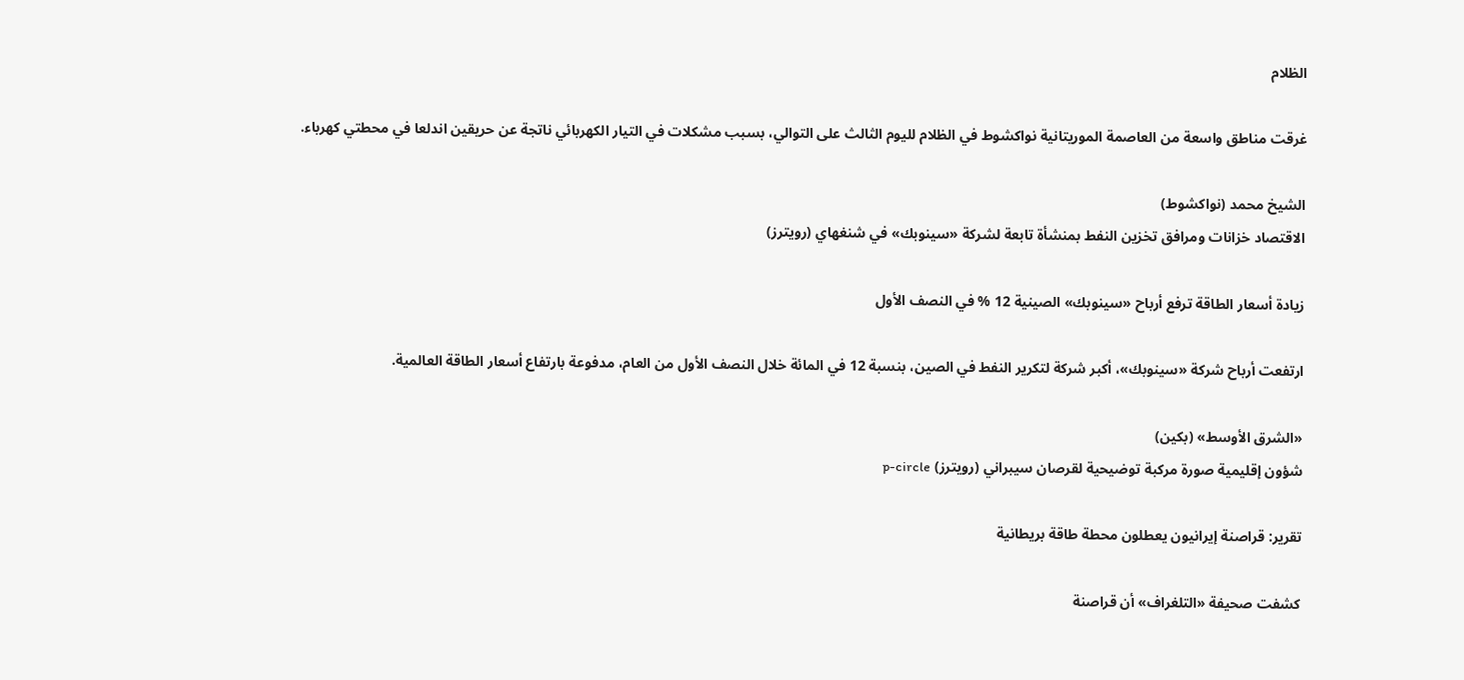الظلام

غرقت مناطق واسعة من العاصمة الموريتانية نواكشوط في الظلام لليوم الثالث على التوالي، بسبب مشكلات في التيار الكهربائي ناتجة عن حريقين اندلعا في محطتي كهرباء.

الشيخ محمد (نواكشوط)
الاقتصاد خزانات ومرافق تخزين النفط بمنشأة تابعة لشركة «سينوبك» في شنغهاي (رويترز)

زيادة أسعار الطاقة ترفع أرباح «سينوبك» الصينية 12 % في النصف الأول

ارتفعت أرباح شركة «سينوبك»، أكبر شركة لتكرير النفط في الصين، بنسبة 12 في المائة خلال النصف الأول من العام، مدفوعة بارتفاع أسعار الطاقة العالمية.

«الشرق الأوسط» (بكين)
شؤون إقليمية صورة مركبة توضيحية لقرصان سيبراني (رويترز) p-circle

تقرير: قراصنة إيرانيون يعطلون محطة طاقة بريطانية

كشفت صحيفة «التلغراف» أن قراصنة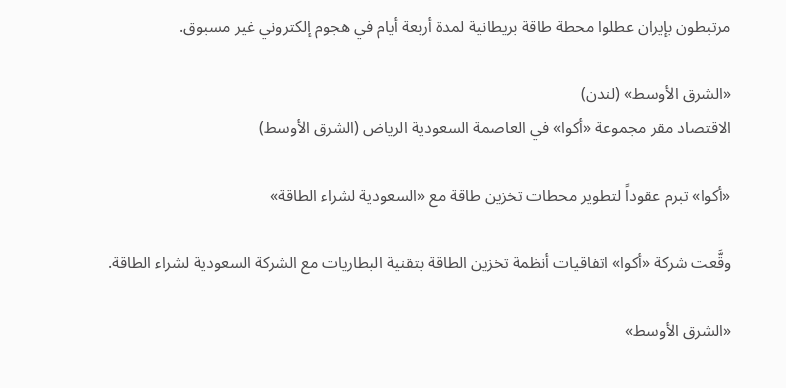مرتبطون بإيران عطلوا محطة طاقة بريطانية لمدة أربعة أيام في هجوم إلكتروني غير مسبوق.

«الشرق الأوسط» (لندن)
الاقتصاد مقر مجموعة «أكوا» في العاصمة السعودية الرياض (الشرق الأوسط)

«أكوا» تبرم عقوداً لتطوير محطات تخزين طاقة مع «السعودية لشراء الطاقة»

وقَّعت شركة «أكوا» اتفاقيات أنظمة تخزين الطاقة بتقنية البطاريات مع الشركة السعودية لشراء الطاقة.

«الشرق الأوسط»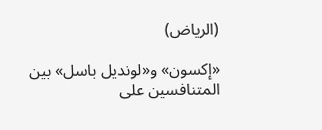(الرياض)

«إكسون» و«لونديل باسل» بين المتنافسين على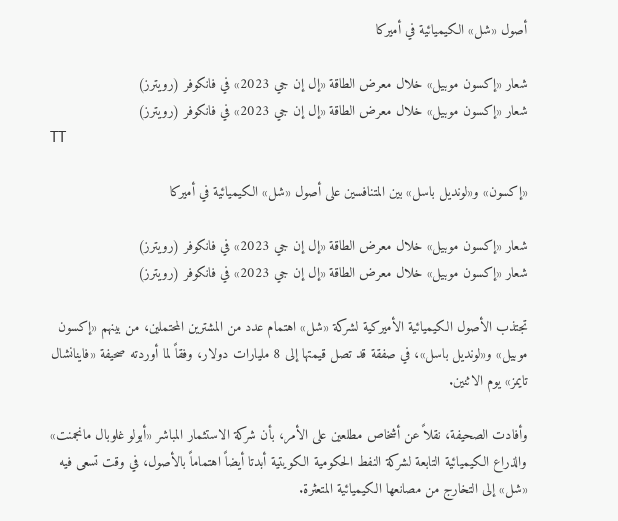أصول «شل» الكيميائية في أميركا

شعار «إكسون موبيل» خلال معرض الطاقة «إل إن جي 2023» في فانكوفر (رويترز)
شعار «إكسون موبيل» خلال معرض الطاقة «إل إن جي 2023» في فانكوفر (رويترز)
TT

«إكسون» و«لونديل باسل» بين المتنافسين على أصول «شل» الكيميائية في أميركا

شعار «إكسون موبيل» خلال معرض الطاقة «إل إن جي 2023» في فانكوفر (رويترز)
شعار «إكسون موبيل» خلال معرض الطاقة «إل إن جي 2023» في فانكوفر (رويترز)

تجتذب الأصول الكيميائية الأميركية لشركة «شل» اهتمام عدد من المشترين المحتملين، من بينهم «إكسون موبيل» و«لونديل باسل»، في صفقة قد تصل قيمتها إلى 8 مليارات دولار، وفقاً لما أوردته صحيفة «فاينانشال تايمز» يوم الاثنين.

وأفادت الصحيفة، نقلاً عن أشخاص مطلعين على الأمر، بأن شركة الاستثمار المباشر «أبولو غلوبال مانجمنت» والذراع الكيميائية التابعة لشركة النفط الحكومية الكويتية أبدتا أيضاً اهتماماً بالأصول، في وقت تسعى فيه «شل» إلى التخارج من مصانعها الكيميائية المتعثرة.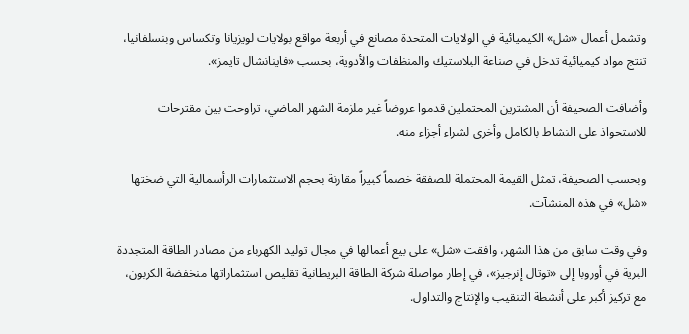وتشمل أعمال «شل» الكيميائية في الولايات المتحدة مصانع في أربعة مواقع بولايات لويزيانا وتكساس وبنسلفانيا، تنتج مواد كيميائية تدخل في صناعة البلاستيك والمنظفات والأدوية، بحسب «فاينانشال تايمز».

وأضافت الصحيفة أن المشترين المحتملين قدموا عروضاً غير ملزمة الشهر الماضي، تراوحت بين مقترحات للاستحواذ على النشاط بالكامل وأخرى لشراء أجزاء منه.

وبحسب الصحيفة، تمثل القيمة المحتملة للصفقة خصماً كبيراً مقارنة بحجم الاستثمارات الرأسمالية التي ضختها «شل» في هذه المنشآت.

وفي وقت سابق من هذا الشهر، وافقت «شل» على بيع أعمالها في مجال توليد الكهرباء من مصادر الطاقة المتجددة البرية في أوروبا إلى «توتال إنرجيز»، في إطار مواصلة شركة الطاقة البريطانية تقليص استثماراتها منخفضة الكربون، مع تركيز أكبر على أنشطة التنقيب والإنتاج والتداول.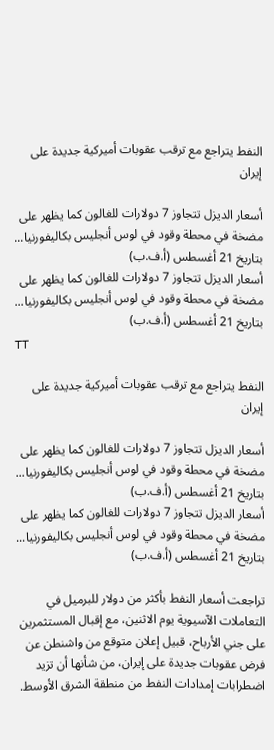النفط يتراجع مع ترقب عقوبات أميركية جديدة على إيران

أسعار الديزل تتجاوز 7 دولارات للغالون كما يظهر على مضخة في محطة وقود في لوس أنجليس بكاليفورنيا... بتاريخ 21 أغسطس (أ.ف.ب)
أسعار الديزل تتجاوز 7 دولارات للغالون كما يظهر على مضخة في محطة وقود في لوس أنجليس بكاليفورنيا... بتاريخ 21 أغسطس (أ.ف.ب)
TT

النفط يتراجع مع ترقب عقوبات أميركية جديدة على إيران

أسعار الديزل تتجاوز 7 دولارات للغالون كما يظهر على مضخة في محطة وقود في لوس أنجليس بكاليفورنيا... بتاريخ 21 أغسطس (أ.ف.ب)
أسعار الديزل تتجاوز 7 دولارات للغالون كما يظهر على مضخة في محطة وقود في لوس أنجليس بكاليفورنيا... بتاريخ 21 أغسطس (أ.ف.ب)

تراجعت أسعار النفط بأكثر من دولار للبرميل في التعاملات الآسيوية يوم الاثنين، مع إقبال المستثمرين على جني الأرباح، قبيل إعلان متوقع من واشنطن عن فرض عقوبات جديدة على إيران، من شأنها أن تزيد اضطرابات إمدادات النفط من منطقة الشرق الأوسط.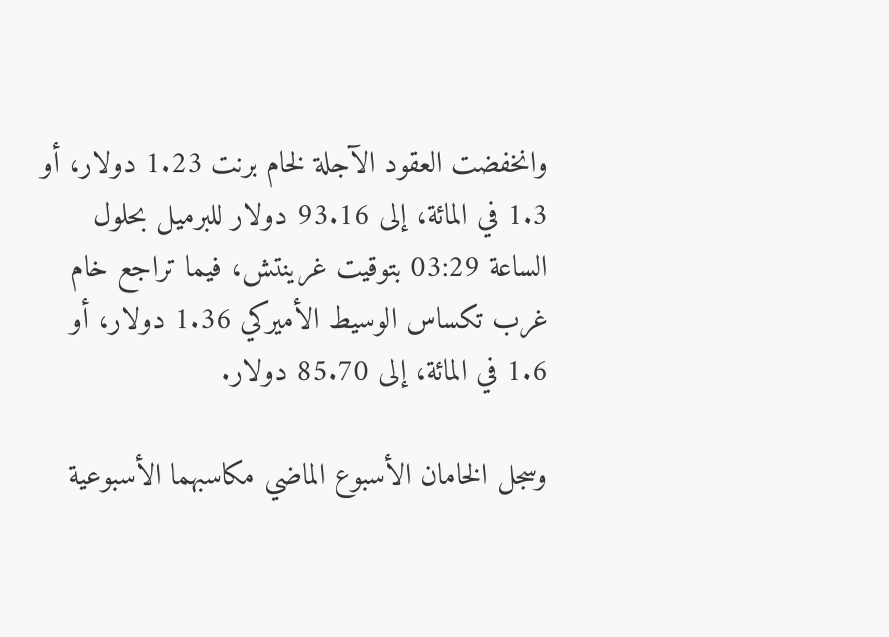وانخفضت العقود الآجلة لخام برنت 1.23 دولار، أو 1.3 في المائة، إلى 93.16 دولار للبرميل بحلول الساعة 03:29 بتوقيت غرينتش، فيما تراجع خام غرب تكساس الوسيط الأميركي 1.36 دولار، أو 1.6 في المائة، إلى 85.70 دولار.

وسجل الخامان الأسبوع الماضي مكاسبهما الأسبوعية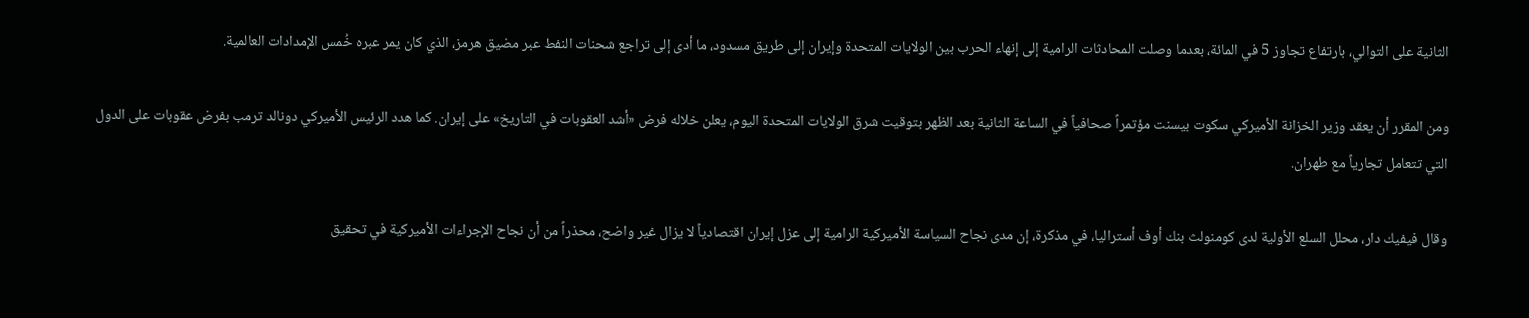الثانية على التوالي، بارتفاع تجاوز 5 في المائة، بعدما وصلت المحادثات الرامية إلى إنهاء الحرب بين الولايات المتحدة وإيران إلى طريق مسدود، ما أدى إلى تراجع شحنات النفط عبر مضيق هرمز، الذي كان يمر عبره خُمس الإمدادات العالمية.

ومن المقرر أن يعقد وزير الخزانة الأميركي سكوت بيسنت مؤتمراً صحافياً في الساعة الثانية بعد الظهر بتوقيت شرق الولايات المتحدة اليوم، يعلن خلاله فرض «أشد العقوبات في التاريخ» على إيران. كما هدد الرئيس الأميركي دونالد ترمب بفرض عقوبات على الدول التي تتعامل تجارياً مع طهران.

وقال فيفيك دار، محلل السلع الأولية لدى كومنولث بنك أوف أستراليا، في مذكرة، إن مدى نجاح السياسة الأميركية الرامية إلى عزل إيران اقتصادياً لا يزال غير واضح، محذراً من أن نجاح الإجراءات الأميركية في تحقيق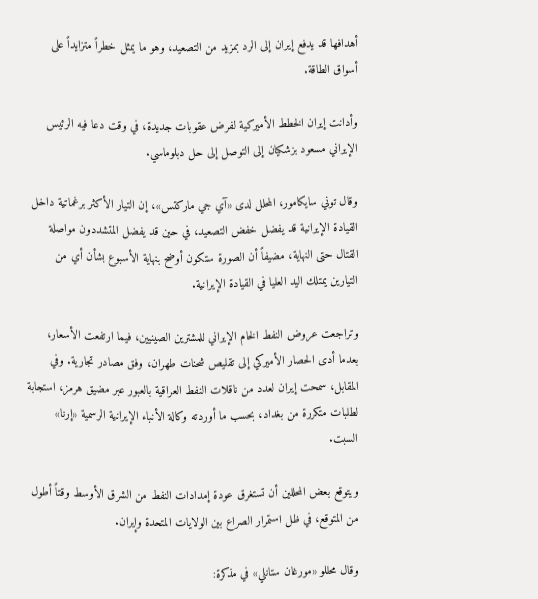أهدافها قد يدفع إيران إلى الرد بمزيد من التصعيد، وهو ما يمثل خطراً متزايداً على أسواق الطاقة.

وأدانت إيران الخطط الأميركية لفرض عقوبات جديدة، في وقت دعا فيه الرئيس الإيراني مسعود بزشكيان إلى التوصل إلى حل دبلوماسي.

وقال توني سايكامور، المحلل لدى «آي جي ماركتس»، إن التيار الأكثر برغماتية داخل القيادة الإيرانية قد يفضل خفض التصعيد، في حين قد يفضل المتشددون مواصلة القتال حتى النهاية، مضيفاً أن الصورة ستكون أوضح بنهاية الأسبوع بشأن أي من التيارين يمتلك اليد العليا في القيادة الإيرانية.

وتراجعت عروض النفط الخام الإيراني للمشترين الصينيين، فيما ارتفعت الأسعار، بعدما أدى الحصار الأميركي إلى تقليص شحنات طهران، وفق مصادر تجارية. وفي المقابل، سمحت إيران لعدد من ناقلات النفط العراقية بالعبور عبر مضيق هرمز، استجابة لطلبات متكررة من بغداد، بحسب ما أوردته وكالة الأنباء الإيرانية الرسمية «إرنا» السبت.

ويتوقع بعض المحللين أن تستغرق عودة إمدادات النفط من الشرق الأوسط وقتاً أطول من المتوقع، في ظل استمرار الصراع بين الولايات المتحدة وإيران.

وقال محللو «مورغان ستانلي» في مذكرة: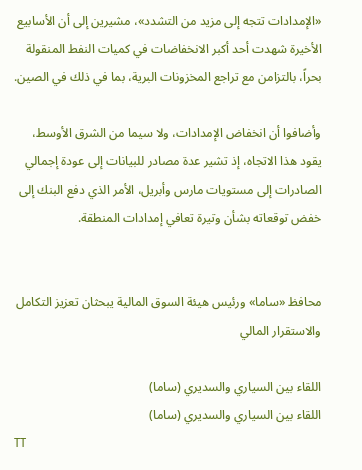«الإمدادات تتجه إلى مزيد من التشدد»، مشيرين إلى أن الأسابيع الأخيرة شهدت أحد أكبر الانخفاضات في كميات النفط المنقولة بحراً، بالتزامن مع تراجع المخزونات البرية، بما في ذلك في الصين.

وأضافوا أن انخفاض الإمدادات، ولا سيما من الشرق الأوسط، يقود هذا الاتجاه، إذ تشير عدة مصادر للبيانات إلى عودة إجمالي الصادرات إلى مستويات مارس وأبريل، الأمر الذي دفع البنك إلى خفض توقعاته بشأن وتيرة تعافي إمدادات المنطقة.


محافظ «ساما» ورئيس هيئة السوق المالية يبحثان تعزيز التكامل والاستقرار المالي

اللقاء بين السياري والسديري (ساما)
اللقاء بين السياري والسديري (ساما)
TT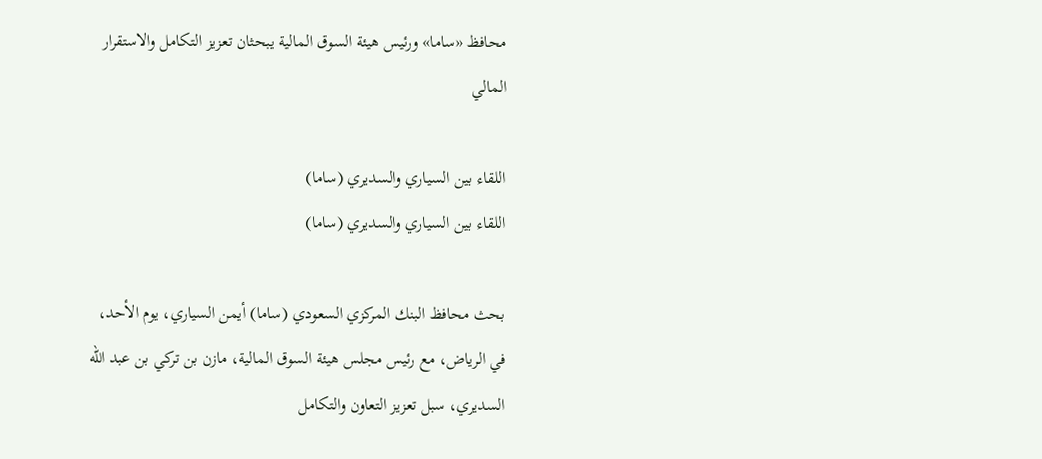محافظ «ساما» ورئيس هيئة السوق المالية يبحثان تعزيز التكامل والاستقرار المالي

اللقاء بين السياري والسديري (ساما)
اللقاء بين السياري والسديري (ساما)

بحث محافظ البنك المركزي السعودي (ساما) أيمن السياري، يوم الأحد، في الرياض، مع رئيس مجلس هيئة السوق المالية، مازن بن تركي بن عبد الله السديري، سبل تعزيز التعاون والتكامل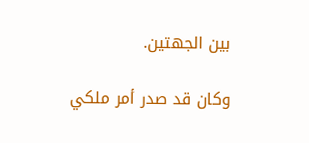بين الجهتين.

وكان قد صدر أمر ملكي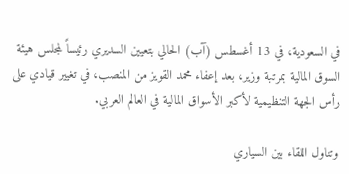في السعودية، في 13 أغسطس (آب) الحالي بتعيين السديري رئيساً لمجلس هيئة السوق المالية بمرتبة وزير، بعد إعفاء محمد القويز من المنصب، في تغيير قيادي على رأس الجهة التنظيمية لأكبر الأسواق المالية في العالم العربي.

وتناول اللقاء بين السياري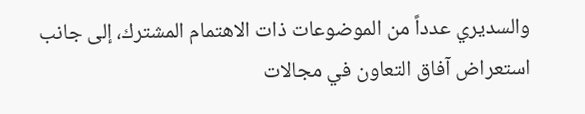والسديري عدداً من الموضوعات ذات الاهتمام المشترك، إلى جانب استعراض آفاق التعاون في مجالات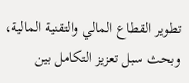تطوير القطاع المالي والتقنية المالية، وبحث سبل تعزيز التكامل بين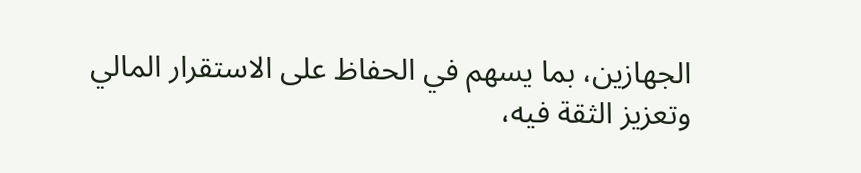الجهازين، بما يسهم في الحفاظ على الاستقرار المالي وتعزيز الثقة فيه،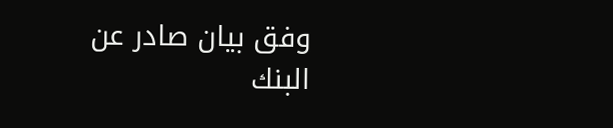وفق بيان صادر عن البنك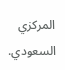المركزي السعودي.